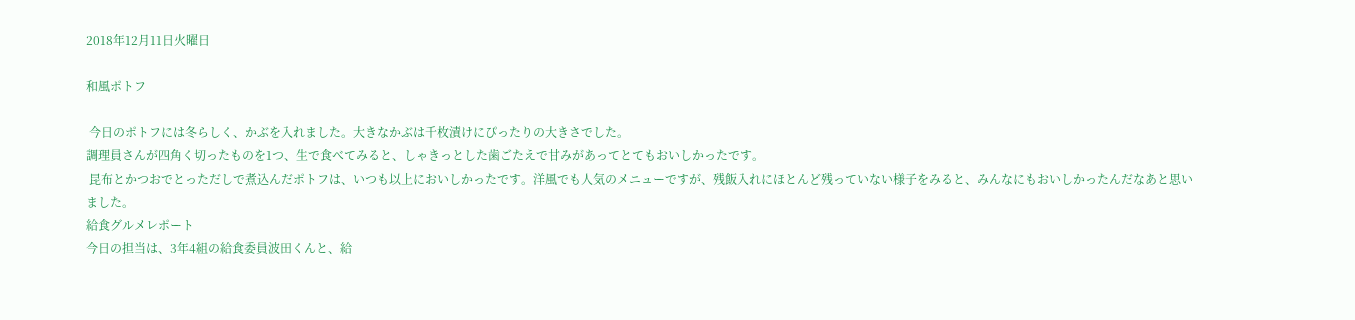2018年12月11日火曜日

和風ポトフ

 今日のポトフには冬らしく、かぶを入れました。大きなかぶは千枚漬けにぴったりの大きさでした。
調理員さんが四角く切ったものを1つ、生で食べてみると、しゃきっとした歯ごたえで甘みがあってとてもおいしかったです。
 昆布とかつおでとっただしで煮込んだポトフは、いつも以上においしかったです。洋風でも人気のメニューですが、残飯入れにほとんど残っていない様子をみると、みんなにもおいしかったんだなあと思いました。
給食グルメレポート
今日の担当は、3年4組の給食委員波田くんと、給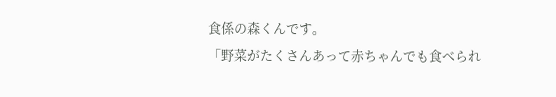食係の森くんです。
「野菜がたくさんあって赤ちゃんでも食べられ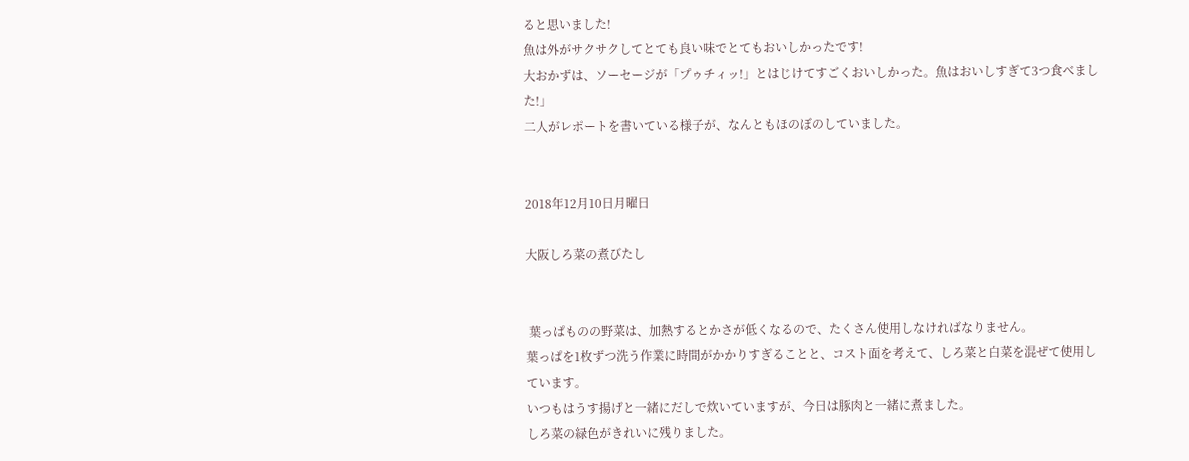ると思いました!
魚は外がサクサクしてとても良い味でとてもおいしかったです!
大おかずは、ソーセージが「プゥチィッ!」とはじけてすごくおいしかった。魚はおいしすぎて3つ食べました!」
二人がレポートを書いている様子が、なんともほのぼのしていました。


2018年12月10日月曜日

大阪しろ菜の煮びたし


 葉っぱものの野菜は、加熱するとかさが低くなるので、たくさん使用しなければなりません。
葉っぱを1枚ずつ洗う作業に時間がかかりすぎることと、コスト面を考えて、しろ菜と白菜を混ぜて使用しています。
いつもはうす揚げと一緒にだしで炊いていますが、今日は豚肉と一緒に煮ました。
しろ菜の緑色がきれいに残りました。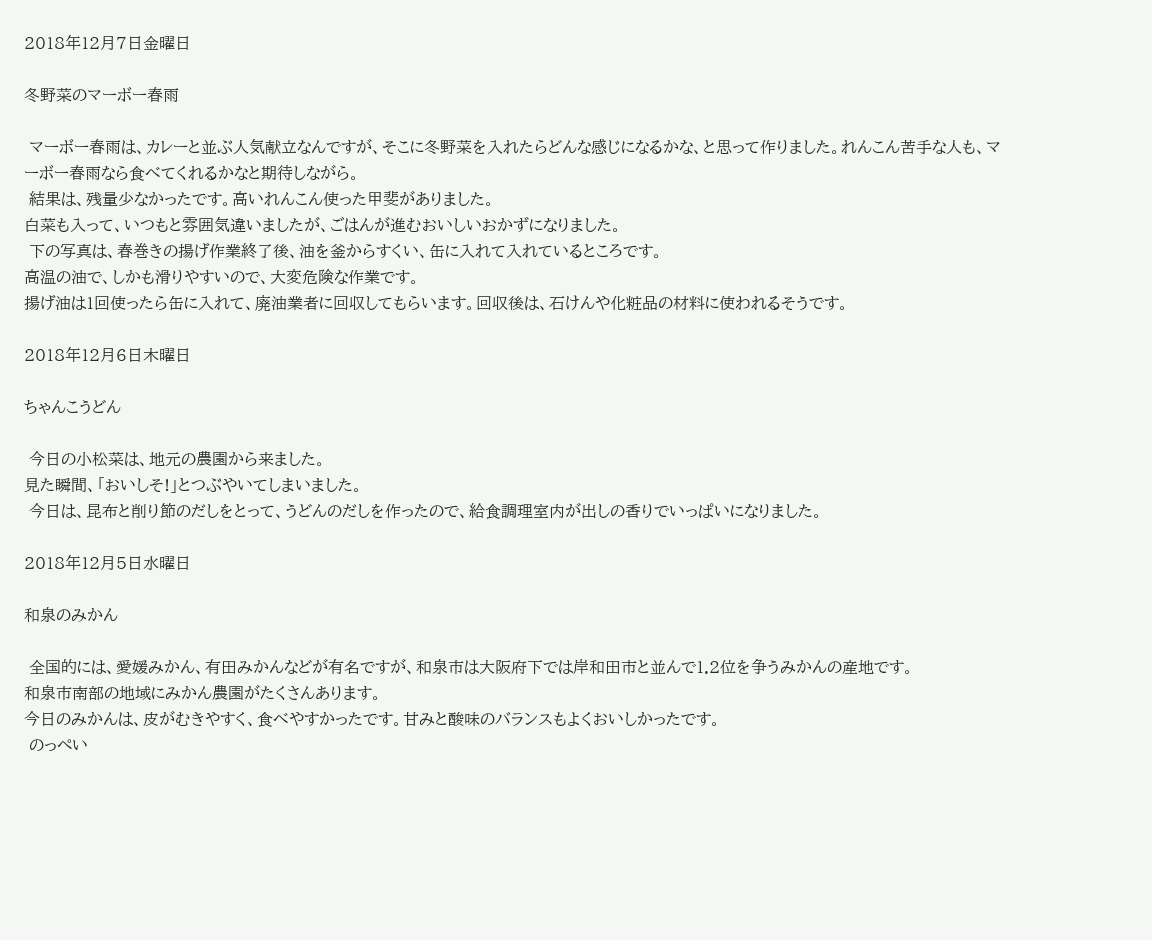2018年12月7日金曜日

冬野菜のマーボー春雨

 マーボー春雨は、カレーと並ぶ人気献立なんですが、そこに冬野菜を入れたらどんな感じになるかな、と思って作りました。れんこん苦手な人も、マーボー春雨なら食べてくれるかなと期待しながら。
 結果は、残量少なかったです。高いれんこん使った甲斐がありました。
白菜も入って、いつもと雰囲気違いましたが、ごはんが進むおいしいおかずになりました。
 下の写真は、春巻きの揚げ作業終了後、油を釜からすくい、缶に入れて入れているところです。
高温の油で、しかも滑りやすいので、大変危険な作業です。
揚げ油は1回使ったら缶に入れて、廃油業者に回収してもらいます。回収後は、石けんや化粧品の材料に使われるそうです。

2018年12月6日木曜日

ちゃんこうどん

 今日の小松菜は、地元の農園から来ました。
見た瞬間、「おいしそ!」とつぶやいてしまいました。
 今日は、昆布と削り節のだしをとって、うどんのだしを作ったので、給食調理室内が出しの香りでいっぱいになりました。

2018年12月5日水曜日

和泉のみかん

 全国的には、愛媛みかん、有田みかんなどが有名ですが、和泉市は大阪府下では岸和田市と並んで1.2位を争うみかんの産地です。
和泉市南部の地域にみかん農園がたくさんあります。
今日のみかんは、皮がむきやすく、食べやすかったです。甘みと酸味のバランスもよくおいしかったです。
 のっぺい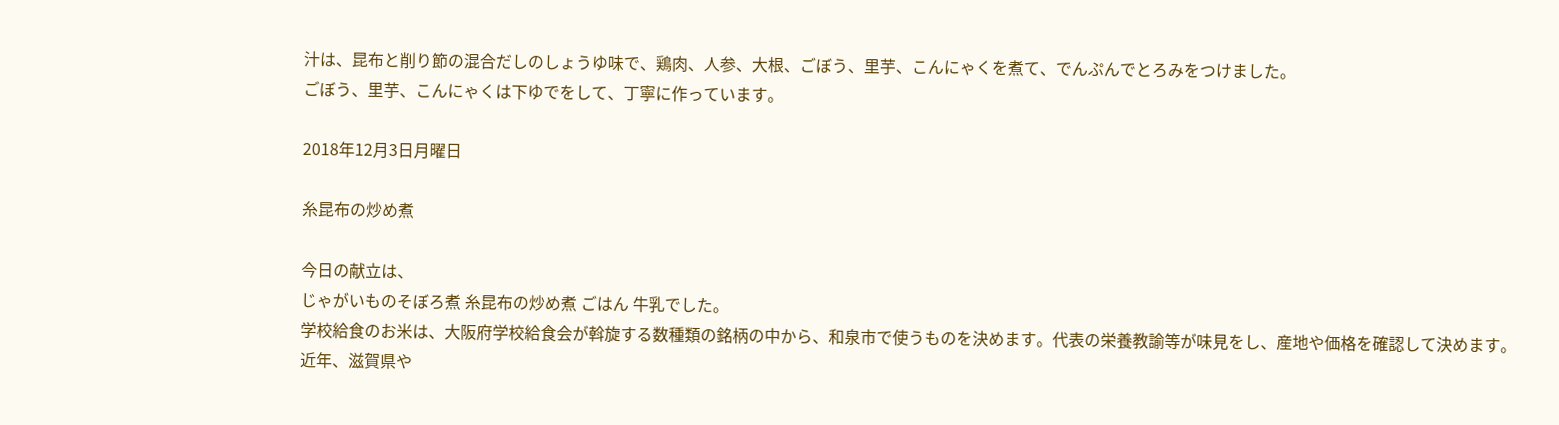汁は、昆布と削り節の混合だしのしょうゆ味で、鶏肉、人参、大根、ごぼう、里芋、こんにゃくを煮て、でんぷんでとろみをつけました。
ごぼう、里芋、こんにゃくは下ゆでをして、丁寧に作っています。

2018年12月3日月曜日

糸昆布の炒め煮

今日の献立は、
じゃがいものそぼろ煮 糸昆布の炒め煮 ごはん 牛乳でした。
学校給食のお米は、大阪府学校給食会が斡旋する数種類の銘柄の中から、和泉市で使うものを決めます。代表の栄養教諭等が味見をし、産地や価格を確認して決めます。
近年、滋賀県や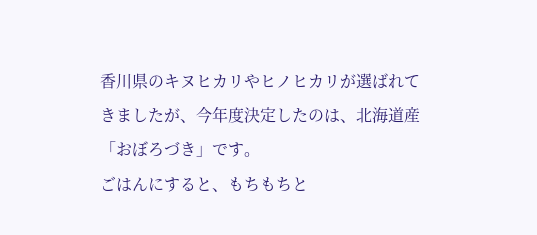香川県のキヌヒカリやヒノヒカリが選ばれてきましたが、今年度決定したのは、北海道産「おぼろづき」です。
ごはんにすると、もちもちと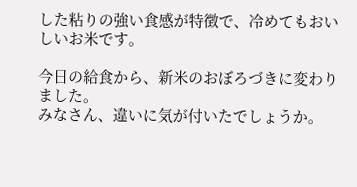した粘りの強い食感が特徴で、冷めてもおいしいお米です。

今日の給食から、新米のおぼろづきに変わりました。
みなさん、違いに気が付いたでしょうか。